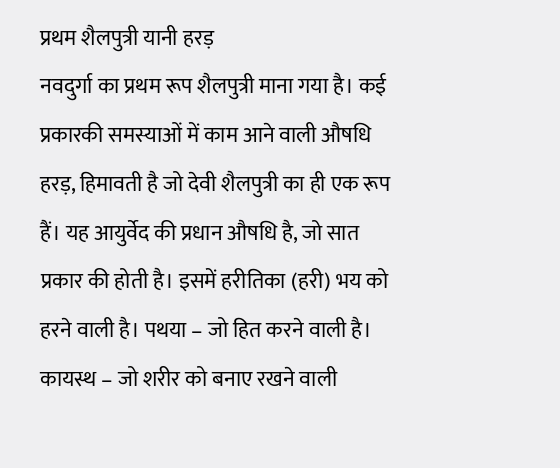प्रथम शैलपुत्री यानी हरड़
नवदुर्गा का प्रथम रूप शैलपुत्री माना गया है। कई प्रकारकी समस्याओं में काम आने वाली औषधि हरड़, हिमावती है जो देवी शैलपुत्री का ही एक रूप हैं। यह आयुर्वेद की प्रधान औषधि है, जो सात प्रकार की होती है। इसमें हरीतिका (हरी) भय को हरने वाली है। पथया – जो हित करने वाली है। कायस्थ – जो शरीर को बनाए रखने वाली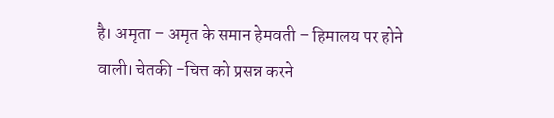है। अमृता – अमृत के समान हेमवती – हिमालय पर होने वाली। चेतकी -चित्त को प्रसन्न करने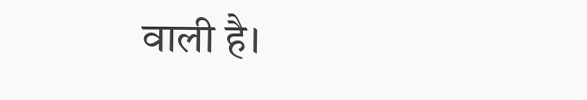वाली है।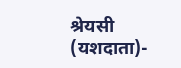श्रेयसी (यशदाता)-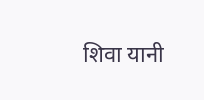शिवा यानी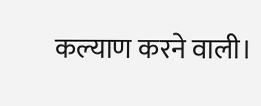कल्याण करने वाली।